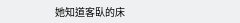她知道客臥的床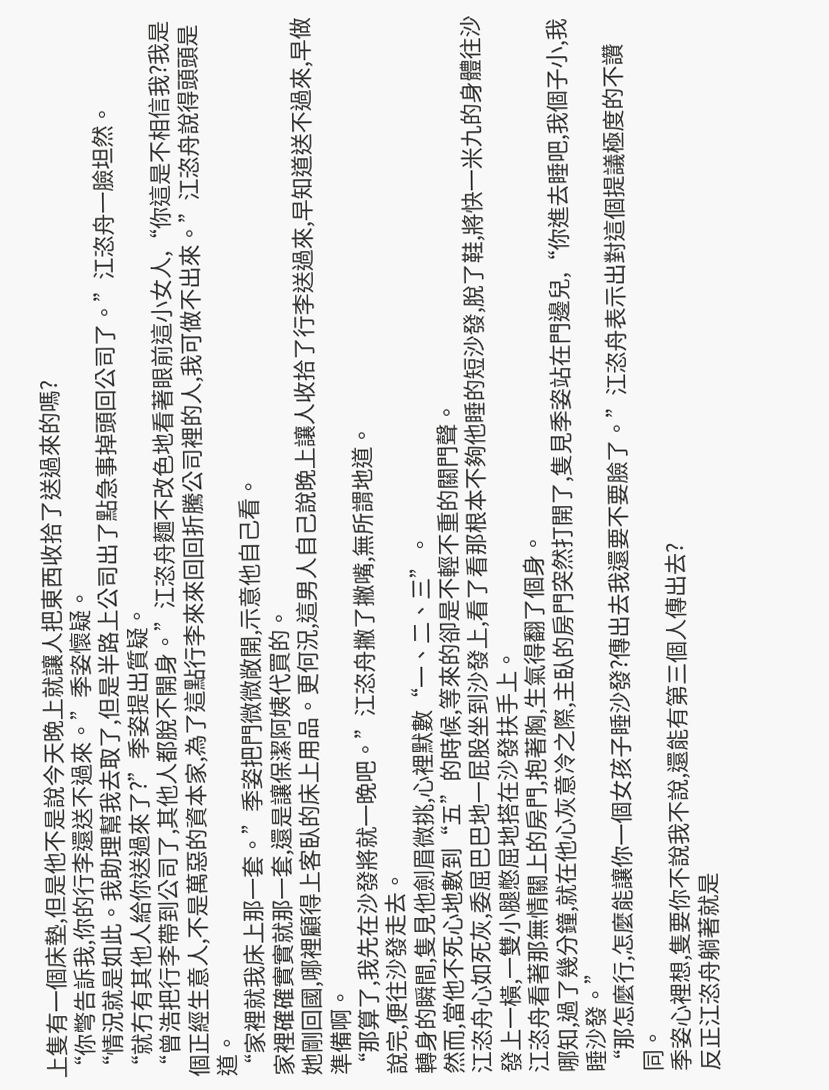上隻有一個床墊,但是他不是說今天晚上就讓人把東西收拾了送過來的嗎?
“你彆告訴我,你的行李還送不過來。”季姿懷疑。
“情況就是如此。我助理幫我去取了,但是半路上公司出了點急事掉頭回公司了。”江恣舟一臉坦然。
“就冇有其他人給你送過來了?”季姿提出質疑。
“曾浩把行李帶到公司了,其他人都脫不開身。”江恣舟麵不改色地看著眼前這小女人,“你這是不相信我?我是個正經生意人,不是萬惡的資本家,為了這點行李來來回回折騰公司裡的人,我可做不出來。”江恣舟說得頭頭是道。
“家裡就我床上那一套。”季姿把門微微敞開,示意他自己看。
家裡確確實實就那一套,還是讓保潔阿姨代買的。
她剛回國,哪裡顧得上客臥的床上用品。更何況,這男人自己說晚上讓人收拾了行李送過來,早知道送不過來,早做準備啊。
“那算了,我先在沙發將就一晚吧。”江恣舟撇了撇嘴,無所謂地道。
說完,便往沙發走去。
轉身的瞬間,隻見他劍眉微挑,心裡默數“一、二、三”。
然而,當他不死心地數到“五”的時候,等來的卻是不輕不重的關門聲。
江恣舟心如死灰,委屈巴巴地一屁股坐到沙發上,看了看那根本不夠他睡的短沙發,脫了鞋,將快一米九的身體往沙發上一橫,一雙小腿憋屈地搭在沙發扶手上。
江恣舟看著那無情關上的房門,抱著胸,生氣得翻了個身。
哪知,過了幾分鐘,就在他心灰意冷之際,主臥的房門突然打開了,隻見季姿站在門邊兒,“你進去睡吧,我個子小,我睡沙發。”
“那怎麼行,怎麼能讓你一個女孩子睡沙發?傳出去我還要不要臉了。”江恣舟表示出對這個提議極度的不讚同。
季姿心裡想,隻要你不說我不說,還能有第三個人傳出去?
反正江恣舟躺著就是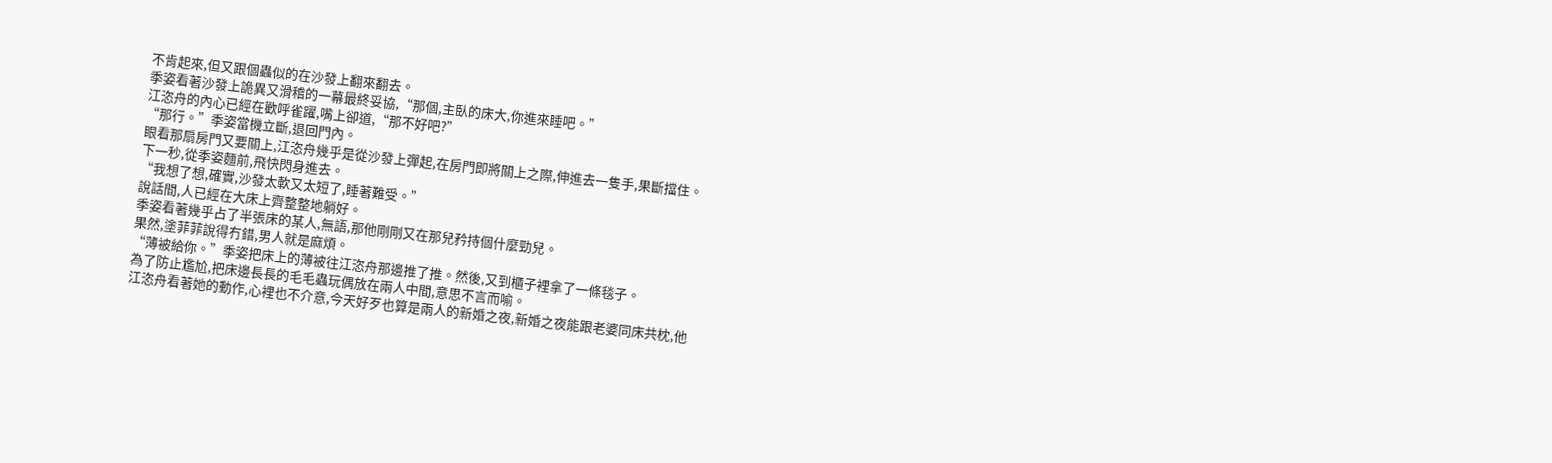不肯起來,但又跟個蟲似的在沙發上翻來翻去。
季姿看著沙發上詭異又滑稽的一幕最終妥協,“那個,主臥的床大,你進來睡吧。”
江恣舟的內心已經在歡呼雀躍,嘴上卻道,“那不好吧?”
“那行。”季姿當機立斷,退回門內。
眼看那扇房門又要關上,江恣舟幾乎是從沙發上彈起,在房門即將關上之際,伸進去一隻手,果斷擋住。
下一秒,從季姿麵前,飛快閃身進去。
“我想了想,確實,沙發太軟又太短了,睡著難受。”
說話間,人已經在大床上齊整整地躺好。
季姿看著幾乎占了半張床的某人,無語,那他剛剛又在那兒矜持個什麼勁兒。
果然,塗菲菲說得冇錯,男人就是麻煩。
“薄被給你。”季姿把床上的薄被往江恣舟那邊推了推。然後,又到櫃子裡拿了一條毯子。
為了防止尷尬,把床邊長長的毛毛蟲玩偶放在兩人中間,意思不言而喻。
江恣舟看著她的動作,心裡也不介意,今天好歹也算是兩人的新婚之夜,新婚之夜能跟老婆同床共枕,他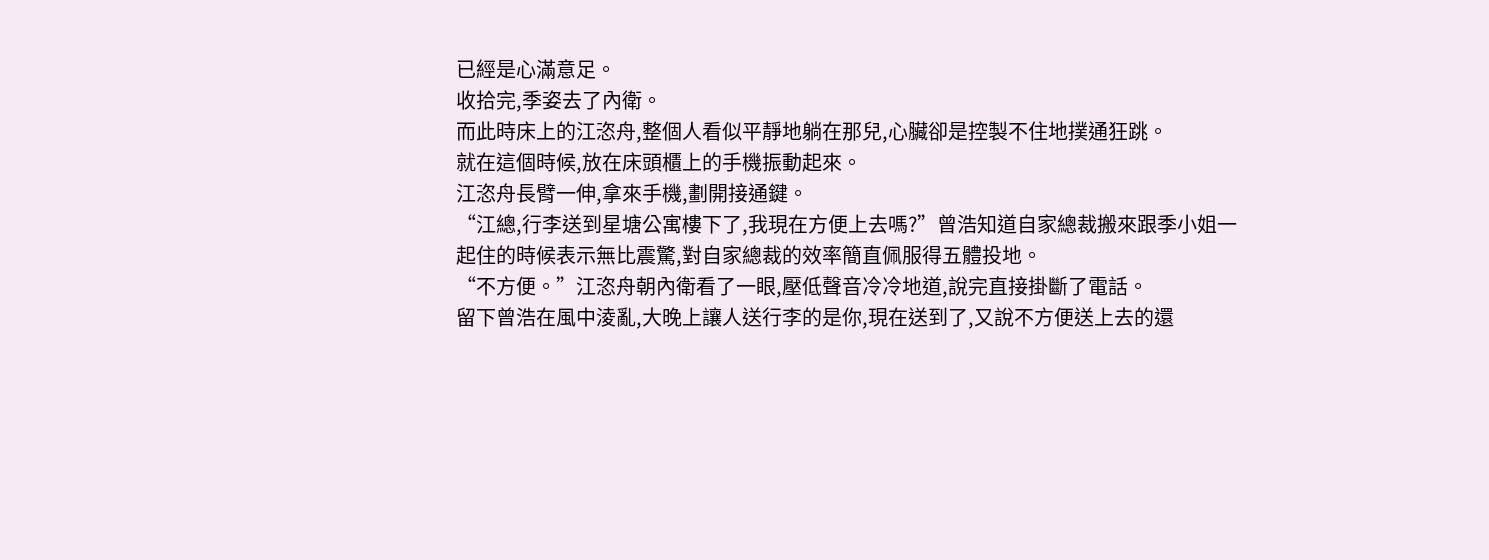已經是心滿意足。
收拾完,季姿去了內衛。
而此時床上的江恣舟,整個人看似平靜地躺在那兒,心臟卻是控製不住地撲通狂跳。
就在這個時候,放在床頭櫃上的手機振動起來。
江恣舟長臂一伸,拿來手機,劃開接通鍵。
“江總,行李送到星塘公寓樓下了,我現在方便上去嗎?”曾浩知道自家總裁搬來跟季小姐一起住的時候表示無比震驚,對自家總裁的效率簡直佩服得五體投地。
“不方便。”江恣舟朝內衛看了一眼,壓低聲音冷冷地道,說完直接掛斷了電話。
留下曾浩在風中淩亂,大晚上讓人送行李的是你,現在送到了,又說不方便送上去的還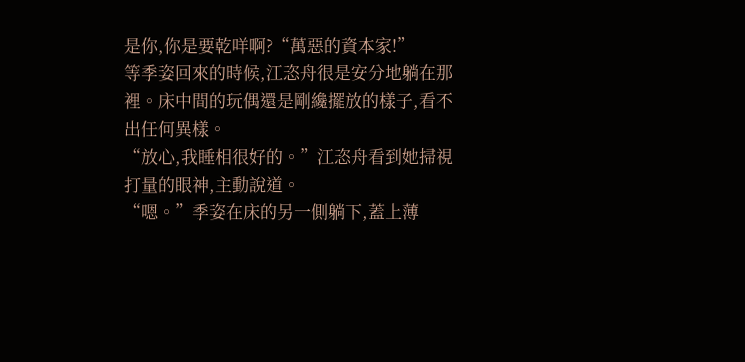是你,你是要乾咩啊?“萬惡的資本家!”
等季姿回來的時候,江恣舟很是安分地躺在那裡。床中間的玩偶還是剛纔擺放的樣子,看不出任何異樣。
“放心,我睡相很好的。”江恣舟看到她掃視打量的眼神,主動說道。
“嗯。”季姿在床的另一側躺下,蓋上薄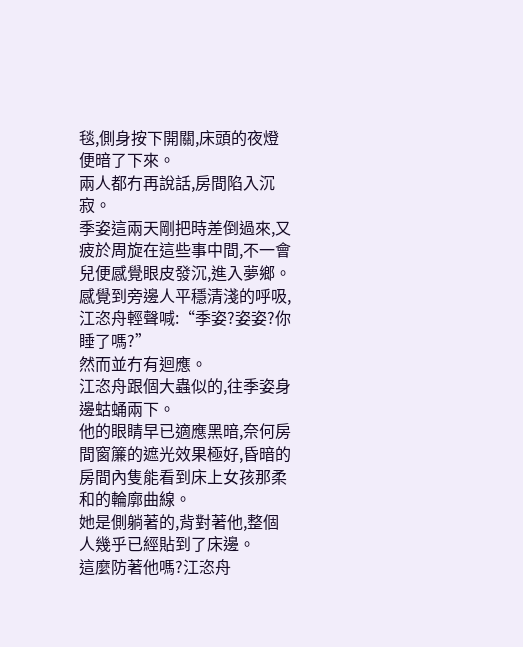毯,側身按下開關,床頭的夜燈便暗了下來。
兩人都冇再說話,房間陷入沉寂。
季姿這兩天剛把時差倒過來,又疲於周旋在這些事中間,不一會兒便感覺眼皮發沉,進入夢鄉。
感覺到旁邊人平穩清淺的呼吸,江恣舟輕聲喊:“季姿?姿姿?你睡了嗎?”
然而並冇有迴應。
江恣舟跟個大蟲似的,往季姿身邊蛄蛹兩下。
他的眼睛早已適應黑暗,奈何房間窗簾的遮光效果極好,昏暗的房間內隻能看到床上女孩那柔和的輪廓曲線。
她是側躺著的,背對著他,整個人幾乎已經貼到了床邊。
這麼防著他嗎?江恣舟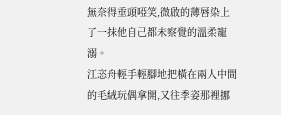無奈得垂頭啞笑,微啟的薄唇染上了一抹他自己都未察覺的溫柔寵溺。
江恣舟輕手輕腳地把橫在兩人中間的毛絨玩偶拿開,又往季姿那裡挪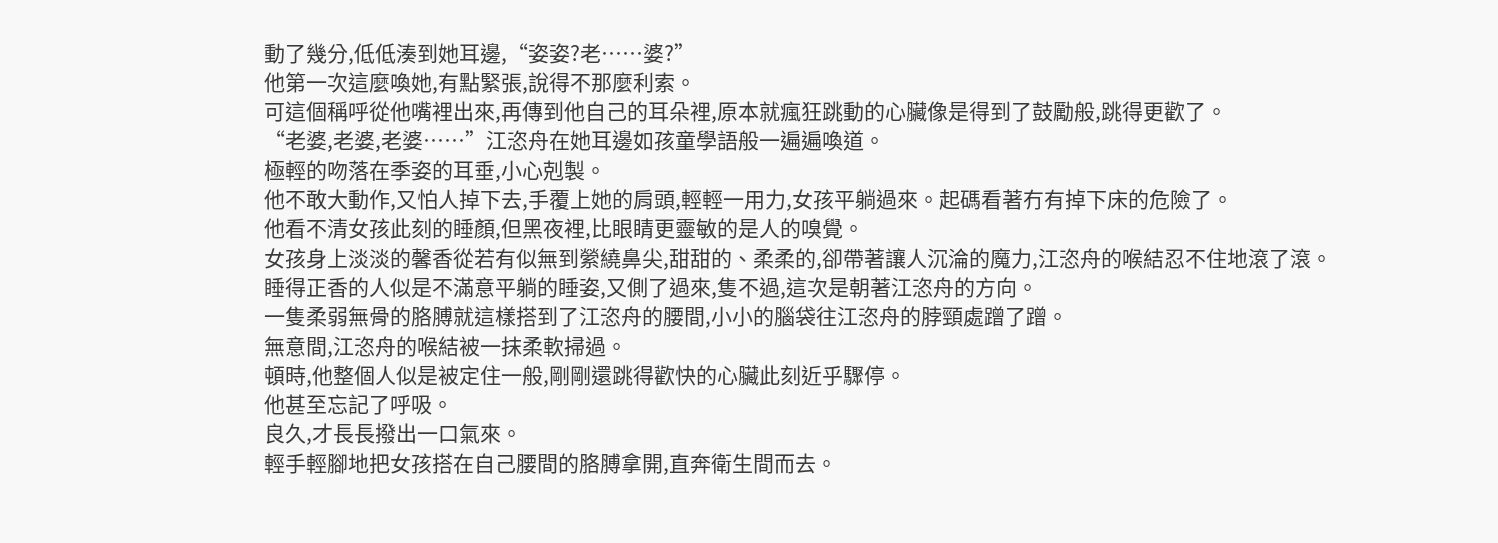動了幾分,低低湊到她耳邊,“姿姿?老……婆?”
他第一次這麼喚她,有點緊張,說得不那麼利索。
可這個稱呼從他嘴裡出來,再傳到他自己的耳朵裡,原本就瘋狂跳動的心臟像是得到了鼓勵般,跳得更歡了。
“老婆,老婆,老婆……”江恣舟在她耳邊如孩童學語般一遍遍喚道。
極輕的吻落在季姿的耳垂,小心剋製。
他不敢大動作,又怕人掉下去,手覆上她的肩頭,輕輕一用力,女孩平躺過來。起碼看著冇有掉下床的危險了。
他看不清女孩此刻的睡顏,但黑夜裡,比眼睛更靈敏的是人的嗅覺。
女孩身上淡淡的馨香從若有似無到縈繞鼻尖,甜甜的、柔柔的,卻帶著讓人沉淪的魔力,江恣舟的喉結忍不住地滾了滾。
睡得正香的人似是不滿意平躺的睡姿,又側了過來,隻不過,這次是朝著江恣舟的方向。
一隻柔弱無骨的胳膊就這樣搭到了江恣舟的腰間,小小的腦袋往江恣舟的脖頸處蹭了蹭。
無意間,江恣舟的喉結被一抹柔軟掃過。
頓時,他整個人似是被定住一般,剛剛還跳得歡快的心臟此刻近乎驟停。
他甚至忘記了呼吸。
良久,才長長撥出一口氣來。
輕手輕腳地把女孩搭在自己腰間的胳膊拿開,直奔衛生間而去。